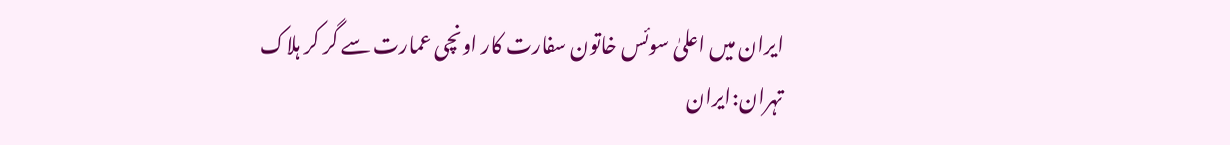ایران میں اعلیٰ سوئس خاتون سفارت کار اونچی عمارت سے گر کر ہلاک
تہران:ایران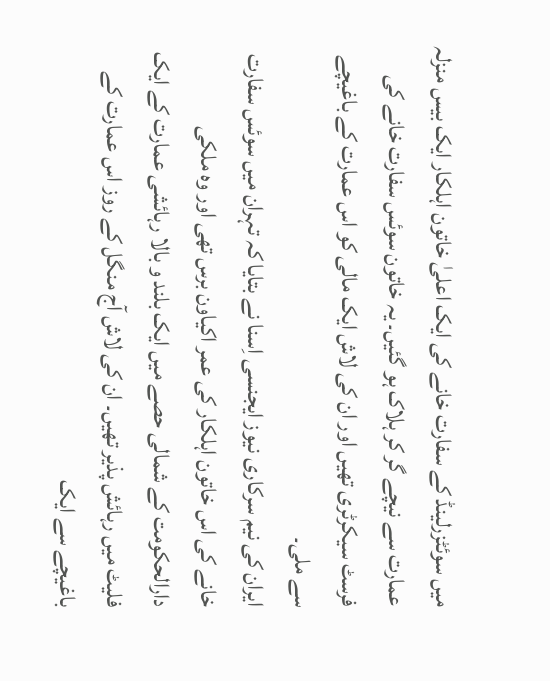میں سوئٹزرلینڈ کے سفارت خانے کی ایک اعلیٰ خاتون اہلکار ایک بیس منزلہ عمارت سے نیچے گر کر ہلاک ہو گئیں۔ یہ خاتون سوئس سفارت خانے کی فرسٹ سیکرٹری تھیں اور ان کی لاش ایک مالی کو اس عمارت کے باغیچے سے ملی۔
ایران کی نیم سرکاری نیوز ایجنسی اِسنا نے بتایا کہ تہران میں سوئس سفارت خانے کی اس خاتون اہلکار کی عمر اکیاون برس تھی اور وہ ملکی دارالحکومت کے شمالی حصے میں ایک بلند و بالا رہائشی عمارت کے ایک فلیٹ میں رہائش پذیر تھیں۔ ان کی لاش آج منگل کے روز اس عمارت کے باغیچے سے ایک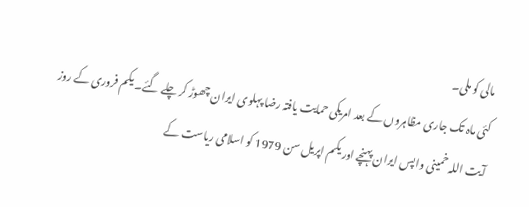مالی کو ملی۔
کئی ماہ تک جاری مظاہروں کے بعد امریکی حمایت یافتہ رضا پہلوی ایران چھوڑ کر چلے گئے۔ یکم فروری کے روز آیت اللہ خمینی واپس ایران پہنچے اور یکم اپریل سن 1979 کو اسلامی ریاست کے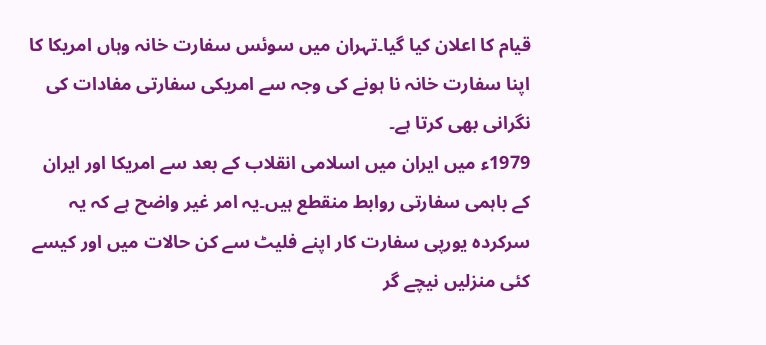قیام کا اعلان کیا گیا۔تہران میں سوئس سفارت خانہ وہاں امریکا کا اپنا سفارت خانہ نا ہونے کی وجہ سے امریکی سفارتی مفادات کی نگرانی بھی کرتا ہے۔
1979ء میں ایران میں اسلامی انقلاب کے بعد سے امریکا اور ایران کے باہمی سفارتی روابط منقطع ہیں۔یہ امر غیر واضح ہے کہ یہ سرکردہ یورپی سفارت کار اپنے فلیٹ سے کن حالات میں اور کیسے کئی منزلیں نیچے گر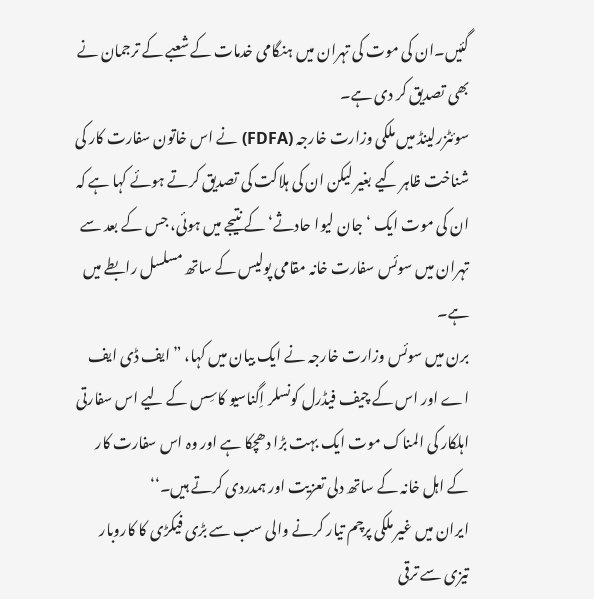گئیں۔ان کی موت کی تہران میں ہنگامی خدمات کے شعبے کے ترجمان نے بھی تصدیق کر دی ہے۔
سوئٹزرلینڈ میں ملکی وزارت خارجہ (FDFA) نے اس خاتون سفارت کار کی شناخت ظاہر کیے بغیر لیکن ان کی ہلاکت کی تصدیق کرتے ہوئے کہا ہے کہ ان کی موت ایک ‘جان لیوا حادثے‘ کے نتیجے میں ہوئی، جس کے بعد سے تہران میں سوئس سفارت خانہ مقامی پولیس کے ساتھ مسلسل رابطے میں ہے۔
برن میں سوئس وزارت خارجہ نے ایک بیان میں کہا، ”ایف ڈی ایف اے اور اس کے چیف فیڈرل کونسلر اِگناسیو کاسِس کے لیے اس سفارتی اہلکار کی المناک موت ایک بہت بڑا دھچکا ہے اور وہ اس سفارت کار کے اہل خانہ کے ساتھ دلی تعزیت اور ہمدردی کرتے ہیں۔‘‘
ایران میں غیر ملکی پرچم تیار کرنے والی سب سے بڑی فیکڑی کا کاروبار تیزی سے ترقی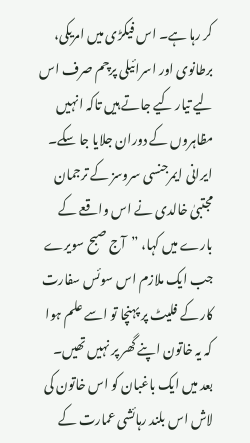کر رہا ہے۔ اس فیکڑی میں امریکی، برطانوی اور اسرائیلی پرچم صرف اس لیے تیار کیے جاتے ہیں تاکہ انہیں مظاہروں کے دوران جلایا جا سکے۔
ایرانی ایمرجنسی سروسز کے ترجمان مجتبیٰ خالدی نے اس واقعے کے بارے میں کہا، ”آج صبح سویرے جب ایک ملازم اس سوئس سفارت کار کے فلیٹ پر پہنچا تو اسے علم ہوا کہ یہ خاتون اپنے گھر پر نہیں تھیں۔ بعد میں ایک باغبان کو اس خاتون کی لاش اس بلند رہائشی عمارت کے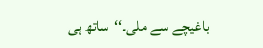باغیچے سے ملی۔‘‘ساتھ ہی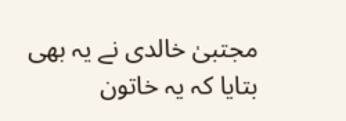مجتبیٰ خالدی نے یہ بھی بتایا کہ یہ خاتون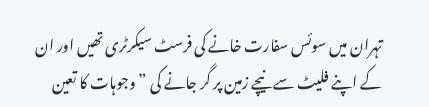تہران میں سوئس سفارت خانے کی فرسٹ سیکرٹری تھیں اور ان کے اپنے فلیٹ سے نیچے زمین پر گر جانے کی ”وجوہات کا تعین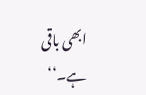ابھی باقی ہے۔‘‘